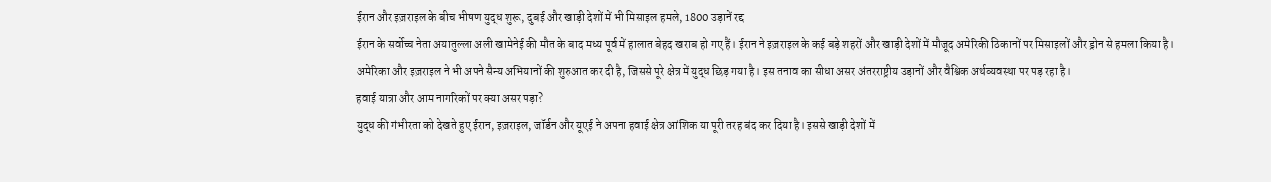ईरान और इज़राइल के बीच भीषण युद्ध शुरू, दुबई और खाड़ी देशों में भी मिसाइल हमले, 1800 उड़ानें रद्द
ईरान के सर्वोच्च नेता अयातुल्ला अली खामेनेई की मौत के बाद मध्य पूर्व में हालात बेहद खराब हो गए हैं। ईरान ने इज़राइल के कई बड़े शहरों और खाड़ी देशों में मौजूद अमेरिकी ठिकानों पर मिसाइलों और ड्रोन से हमला किया है। अमेरिका और इज़राइल ने भी अपने सैन्य अभियानों की शुरुआत कर दी है, जिससे पूरे क्षेत्र में युद्ध छिड़ गया है। इस तनाव का सीधा असर अंतरराष्ट्रीय उड़ानों और वैश्विक अर्थव्यवस्था पर पड़ रहा है।
हवाई यात्रा और आम नागरिकों पर क्या असर पड़ा?
युद्ध की गंभीरता को देखते हुए ईरान, इज़राइल, जॉर्डन और यूएई ने अपना हवाई क्षेत्र आंशिक या पूरी तरह बंद कर दिया है। इससे खाड़ी देशों में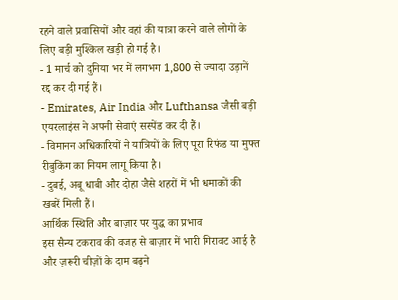रहने वाले प्रवासियों और वहां की यात्रा करने वाले लोगों के लिए बड़ी मुश्किल खड़ी हो गई है।
- 1 मार्च को दुनिया भर में लगभग 1,800 से ज्यादा उड़ानें रद्द कर दी गई हैं।
- Emirates, Air India और Lufthansa जैसी बड़ी एयरलाइंस ने अपनी सेवाएं सस्पेंड कर दी हैं।
- विमानन अधिकारियों ने यात्रियों के लिए पूरा रिफंड या मुफ्त रीबुकिंग का नियम लागू किया है।
- दुबई, अबू धाबी और दोहा जैसे शहरों में भी धमाकों की खबरें मिली हैं।
आर्थिक स्थिति और बाज़ार पर युद्ध का प्रभाव
इस सैन्य टकराव की वजह से बाज़ार में भारी गिरावट आई है और ज़रूरी चीज़ों के दाम बढ़ने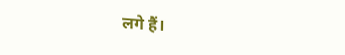लगे हैं।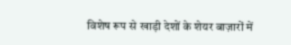विशेष रूप से खाड़ी देशों के शेयर बाज़ारों में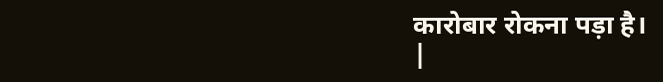कारोबार रोकना पड़ा है।
|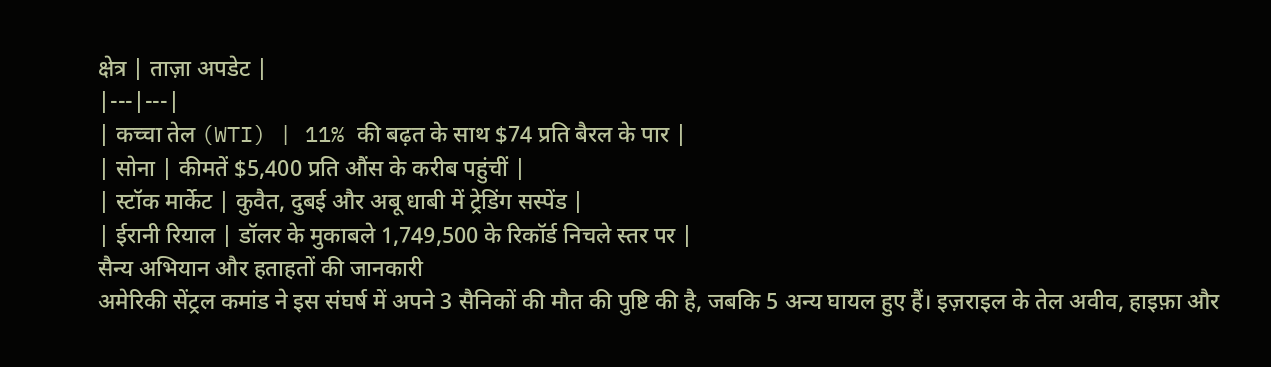क्षेत्र | ताज़ा अपडेट |
|---|---|
| कच्चा तेल (WTI) | 11% की बढ़त के साथ $74 प्रति बैरल के पार |
| सोना | कीमतें $5,400 प्रति औंस के करीब पहुंचीं |
| स्टॉक मार्केट | कुवैत, दुबई और अबू धाबी में ट्रेडिंग सस्पेंड |
| ईरानी रियाल | डॉलर के मुकाबले 1,749,500 के रिकॉर्ड निचले स्तर पर |
सैन्य अभियान और हताहतों की जानकारी
अमेरिकी सेंट्रल कमांड ने इस संघर्ष में अपने 3 सैनिकों की मौत की पुष्टि की है, जबकि 5 अन्य घायल हुए हैं। इज़राइल के तेल अवीव, हाइफ़ा और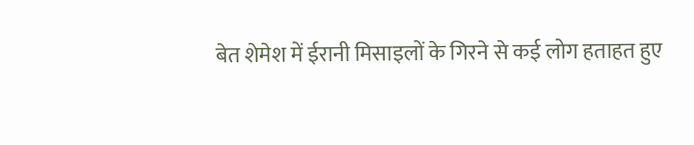बेत शेमेश में ईरानी मिसाइलों के गिरने से कई लोग हताहत हुए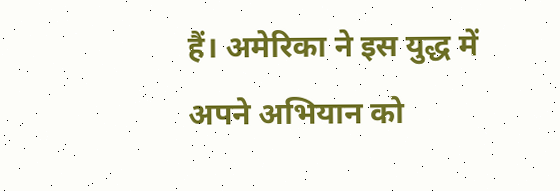हैं। अमेरिका ने इस युद्ध में अपने अभियान को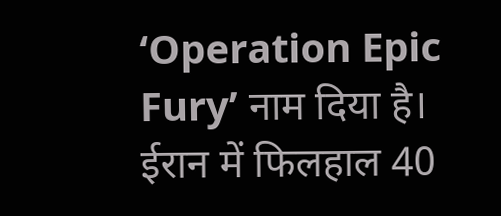‘Operation Epic Fury’ नाम दिया है। ईरान में फिलहाल 40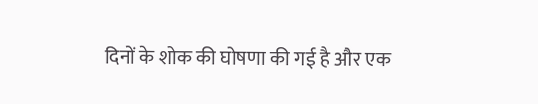दिनों के शोक की घोषणा की गई है और एक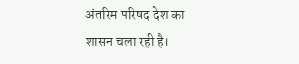अंतरिम परिषद देश का शासन चला रही है।